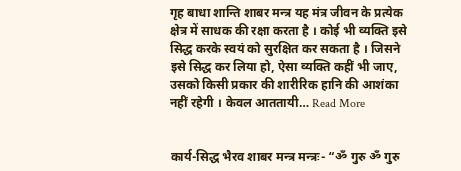गृह बाधा शान्ति शाबर मन्त्र यह मंत्र जीवन के प्रत्येक क्षेत्र में साधक की रक्षा करता है । कोई भी व्यक्ति इसे सिद्ध करके स्वयं को सुरक्षित कर सकता है । जिसने इसे सिद्ध कर लिया हो, ऐसा व्यक्ति कहीं भी जाए, उसको किसी प्रकार की शारीरिक हानि की आशंका नहीं रहेगी । केवल आततायी… Read More


कार्य-सिद्ध भैरव शाबर मन्त्र मन्त्रः- “ॐ गुरु ॐ गुरु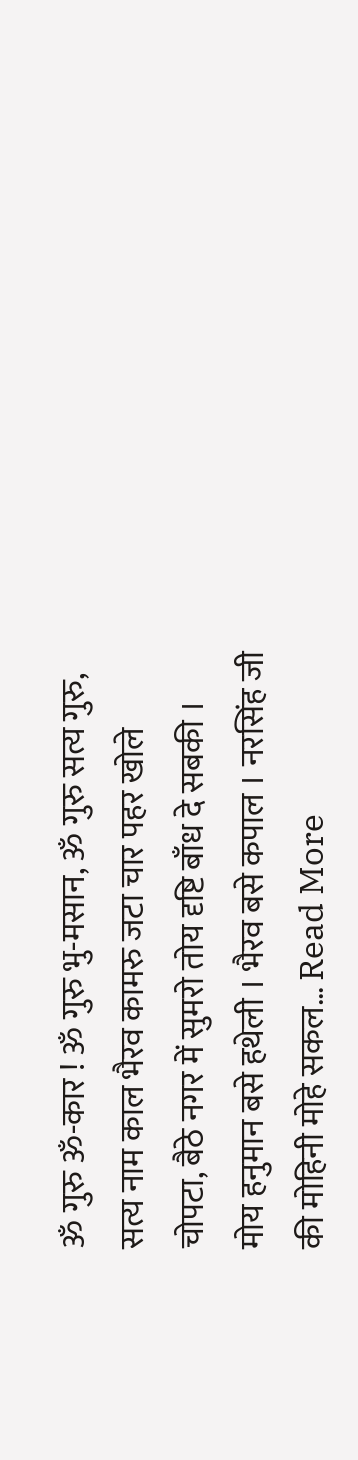ॐ गुरु ॐ-कार ! ॐ गुरु भु-मसान, ॐ गुरु सत्य गुरु, सत्य नाम काल भैरव कामरु जटा चार पहर खोले चोपटा, बैठे नगर में सुमरो तोय दृष्टि बाँध दे सबकी । मोय हनुमान बसे हथेली । भैरव बसे कपाल । नरसिंह जी की मोहिनी मोहे सकल… Read More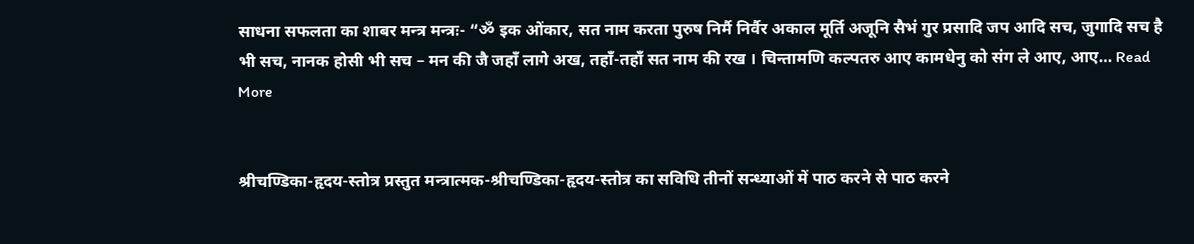साधना सफलता का शाबर मन्त्र मन्त्रः- “ॐ इक ओंकार, सत नाम करता पुरुष निर्मै निर्वैर अकाल मूर्ति अजूनि सैभं गुर प्रसादि जप आदि सच, जुगादि सच है भी सच, नानक होसी भी सच – मन की जै जहाँ लागे अख, तहाँ-तहाँ सत नाम की रख । चिन्तामणि कल्पतरु आए कामधेनु को संग ले आए, आए… Read More


श्रीचण्डिका-हृदय-स्तोत्र प्रस्तुत मन्त्रात्मक-श्रीचण्डिका-हृदय-स्तोत्र का सविधि तीनों सन्ध्याओं में पाठ करने से पाठ करने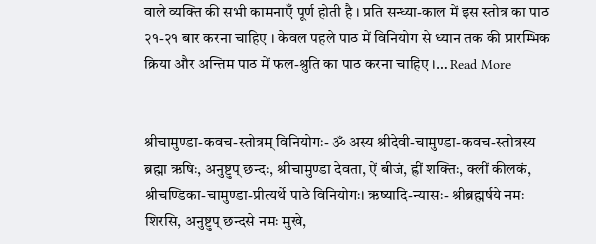वाले व्यक्ति की सभी कामनाएँ पूर्ण होती है । प्रति सन्ध्या-काल में इस स्तोत्र का पाठ २१-२१ बार करना चाहिए । केवल पहले पाठ में विनियोग से ध्यान तक की प्रारम्भिक क्रिया और अन्तिम पाठ में फल-श्रुति का पाठ करना चाहिए ।… Read More


श्रीचामुण्डा-कवच-स्तोत्रम् विनियोगः- ॐ अस्य श्रीदेवी-चामुण्डा-कवच-स्तोत्रस्य ब्रह्मा ऋषिः, अनुष्टुप् छन्दः, श्रीचामुण्डा देवता, ऐं बीजं, ह्रीं शक्तिः, क्लीं कीलकं, श्रीचण्डिका-चामुण्डा-प्रीत्यर्थे पाठे विनियोगः। ऋष्यादि-न्यासः- श्रीब्रह्मर्षये नमः शिरसि, अनुष्टुप् छन्दसे नमः मुखे,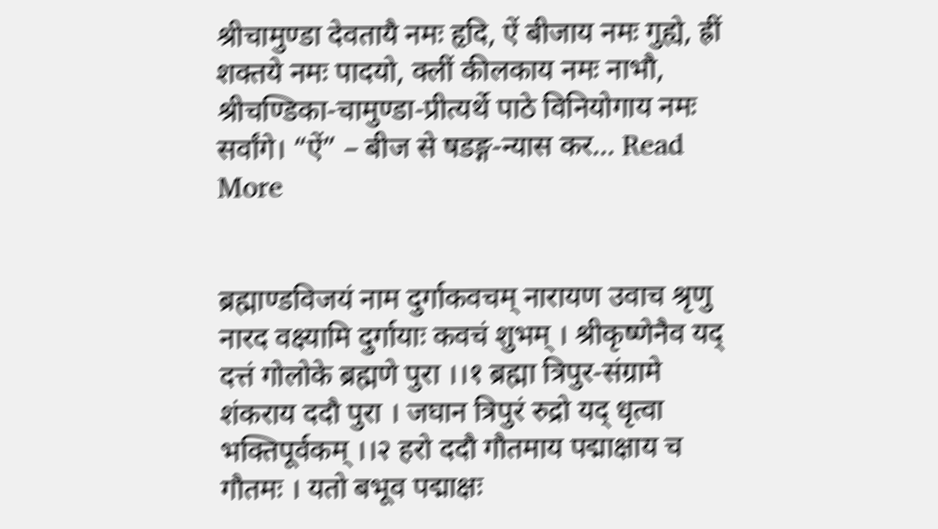श्रीचामुण्डा देवतायै नमः हृदि, ऐं बीजाय नमः गुह्ये, ह्रीं शक्तये नमः पादयो, क्लीं कीलकाय नमः नाभौ, श्रीचण्डिका-चामुण्डा-प्रीत्यर्थे पाठे विनियोगाय नमः सर्वांगे। “ऐं” – बीज से षडङ्ग-न्यास कर… Read More


ब्रह्माण्डविजयं नाम दुर्गाकवचम् नारायण उवाच श्रृणु नारद वक्ष्यामि दुर्गायाः कवचं शुभम् । श्रीकृष्णेनैव यद् दत्तं गोलोके ब्रह्मणे पुरा ।।१ ब्रह्मा त्रिपुर-संग्रामे शंकराय ददौ पुरा । जघान त्रिपुरं रुद्रो यद् धृत्वा भक्तिपूर्वकम् ।।२ हरो ददौ गौतमाय पद्माक्षाय च गौतमः । यतो बभूव पद्माक्षः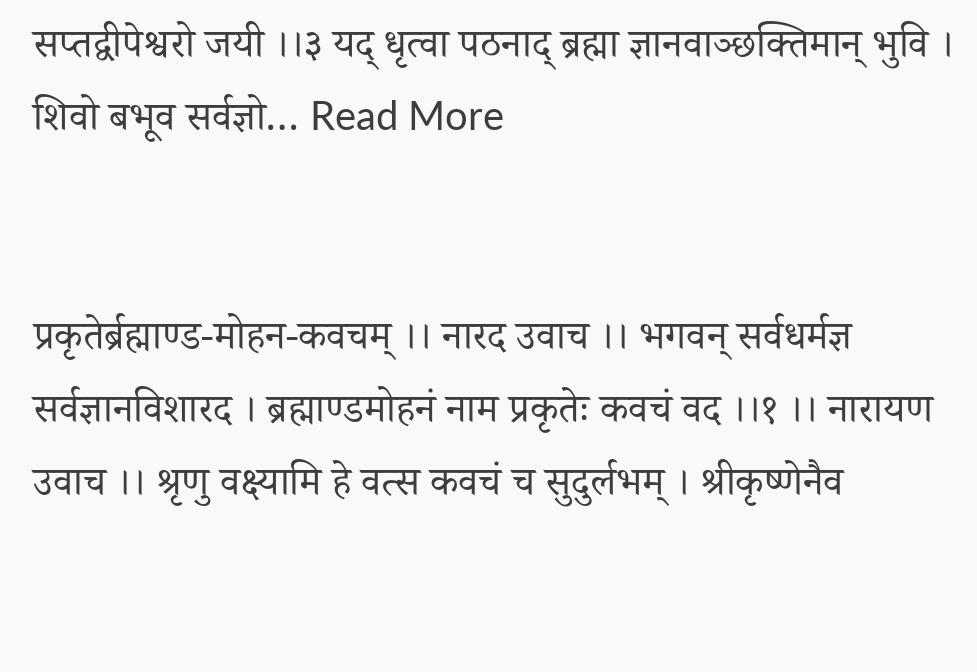सप्तद्वीपेश्वरो जयी ।।३ यद् धृत्वा पठनाद् ब्रह्मा ज्ञानवाञ्छक्तिमान् भुवि । शिवो बभूव सर्वज्ञो… Read More


प्रकृतेर्ब्रह्माण्ड-मोहन-कवचम् ।। नारद उवाच ।। भगवन् सर्वधर्मज्ञ सर्वज्ञानविशारद । ब्रह्माण्डमोहनं नाम प्रकृतेः कवचं वद ।।१ ।। नारायण उवाच ।। श्रृणु वक्ष्यामि हे वत्स कवचं च सुदुर्लभम् । श्रीकृष्णेनैव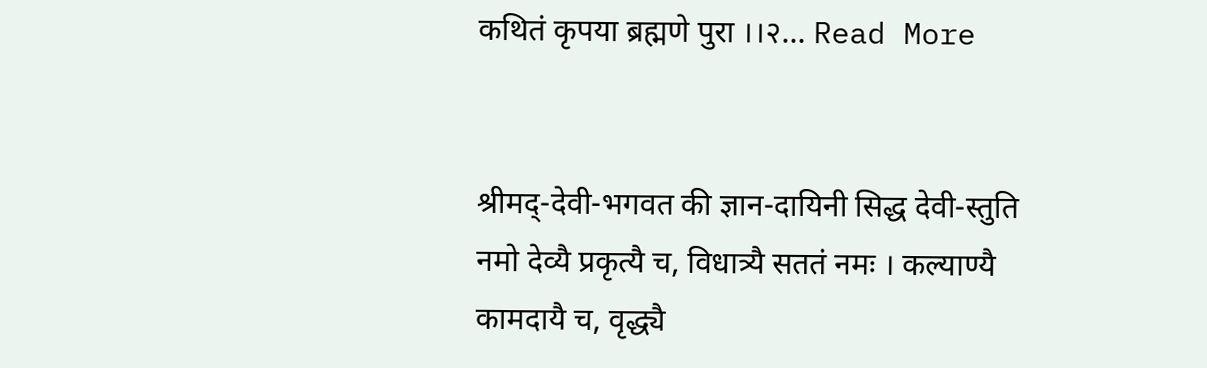कथितं कृपया ब्रह्मणे पुरा ।।२… Read More


श्रीमद्-देवी-भगवत की ज्ञान-दायिनी सिद्ध देवी-स्तुति नमो देव्यै प्रकृत्यै च, विधात्र्यै सततं नमः । कल्याण्यै कामदायै च, वृद्ध्यै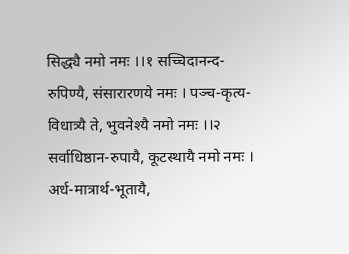सिद्ध्यै नमो नमः ।।१ सच्चिदानन्द-रुपिण्यै, संसारारणये नमः । पञ्च-कृत्य-विधात्र्यै ते, भुवनेश्यै नमो नमः ।।२ सर्वाधिष्ठान-रुपायै, कूटस्थायै नमो नमः । अर्ध-मात्रार्थ-भूतायै,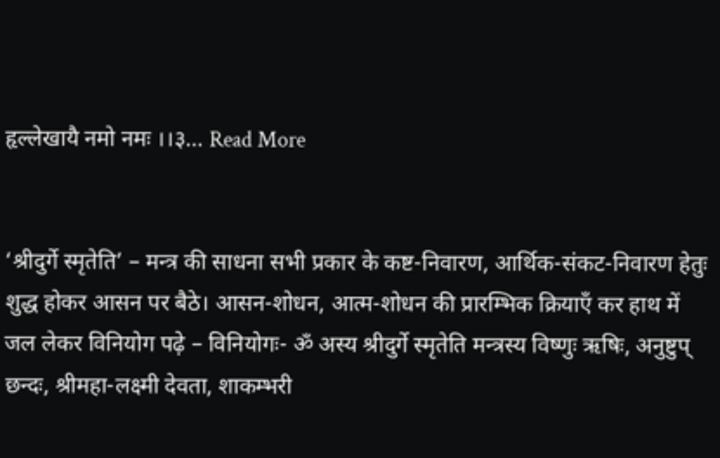हृल्लेखायै नमो नमः ।।३… Read More


‘श्रीदुर्गे स्मृतेति’ – मन्त्र की साधना सभी प्रकार के कष्ट-निवारण, आर्थिक-संकट-निवारण हेतुः शुद्ध होकर आसन पर बैठे। आसन-शोधन, आत्म-शोधन की प्रारम्भिक क्रियाएँ कर हाथ में जल लेकर विनियोग पढ़े – विनियोगः- ॐ अस्य श्रीदुर्गे स्मृतेति मन्त्रस्य विष्णुः ऋषिः, अनुष्टुप् छन्दः, श्रीमहा-लक्ष्मी देवता, शाकम्भरी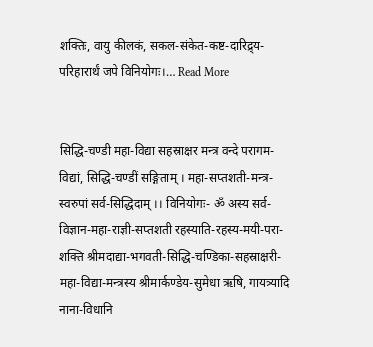शक्तिः, वायु कीलकं, सकल-संकेत-कष्ट-दारिद्र्य-परिहारार्थं जपे विनियोगः।… Read More


सिद्धि-चण्डी महा-विद्या सहस्राक्षर मन्त्र वन्दे परागम-विद्यां, सिद्धि-चण्डीं सङ्गिताम् । महा-सप्तशती-मन्त्र-स्वरुपां सर्व-सिद्धिदाम् ।। विनियोगः- ॐ अस्य सर्व-विज्ञान-महा-राज्ञी-सप्तशती रहस्याति-रहस्य-मयी-परा-शक्ति श्रीमदाद्या-भगवती-सिद्धि-चण्डिका-सहस्राक्षरी-महा-विद्या-मन्त्रस्य श्रीमार्कण्डेय-सुमेधा ऋषि, गायत्र्यादि नाना-विधानि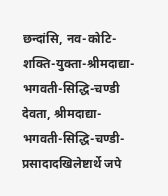छन्दांसि, नव-कोटि-शक्ति-युक्ता-श्रीमदाद्या-भगवती-सिद्धि-चण्डी देवता, श्रीमदाद्या-भगवती-सिद्धि-चण्डी-प्रसादादखिलेष्टार्थे जपे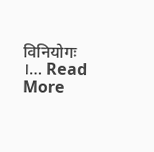विनियोगः ।… Read More